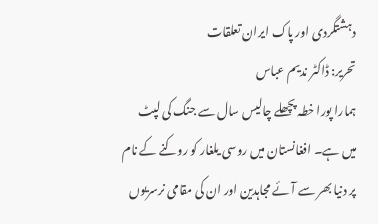دہشتگردی اور پاک ایران تعلقات
تحریر: ڈاکٹر ندیم عباس
ہمارا پورا خطہ پچھلے چالیس سال سے جنگ کی لپٹ میں ہے۔ افغانستان میں روسی یلغار کو روکنے کے نام پر دنیا بھر سے آئے مجاہدین اور ان کی مقامی نرسریوں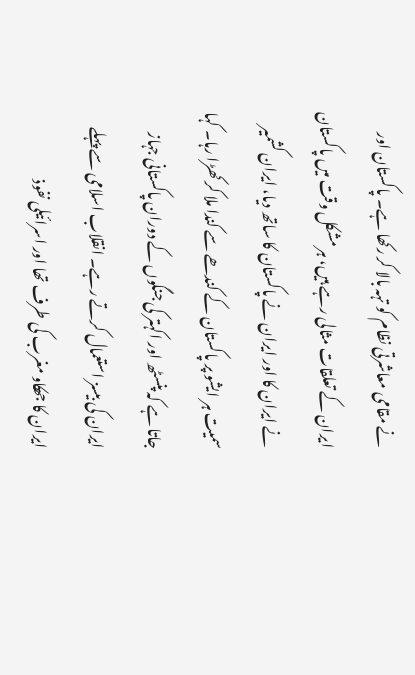نے مقامی معاشرتی نظام کو تہہ بالا کر رکھا ہے۔ پاکستان اور ایران کے تعلقات مثالی رہے ہیں، ہر مشکل وقت میں پاکستان نے ایران کا اور ایران نے پاکستان کا ساتھ دیا، ایران کشمیر سمیت ہر ایشو پر پاکستان کے کندھے سے کندا ملا کر کھڑا رہا۔ کہا جاتا ہے کہ پنسٹھ اور اکہتر کی جنگوں کے دوران پاکستانی جہاز ایران کی بیسز استعمال کرتے رہے۔ انقلاب اسلامی سے پہلے ایران کا جھکاو مغرب کی طرف تھا اور اسرائیلی نفوذ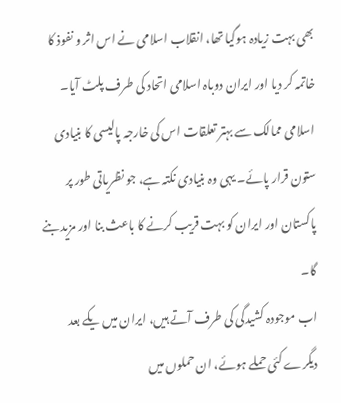بھی بہت زیادہ ہوگیا تھا، انقلاب اسلامی نے اس اثر و نفوذ کا خاتمہ کر دیا اور ایران دوباہ اسلامی اتحاد کی طرف پلٹ آیا۔ اسلامی ممالک سے بہتر تعلقات اس کی خارجہ پالیسی کا بنیادی ستون قرار پائے۔ یہی وہ بنیادی نکتہ ہے، جو نظریاتی طور پر پاکستان اور ایران کو بہت قریب کرنے کا باعث بنا اور مزید بنے گا۔
اب موجودہ کشیدگی کی طرف آتے ہیں، ایران میں یکے بعد دیگرے کئی حملے ہوئے، ان حملوں میں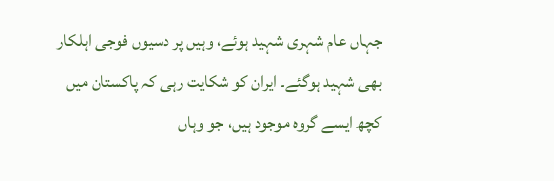جہاں عام شہری شہید ہوئے، وہیں پر دسیوں فوجی اہلکار بھی شہید ہوگئے۔ ایران کو شکایت رہی کہ پاکستان میں کچھ ایسے گروہ موجود ہیں، جو وہاں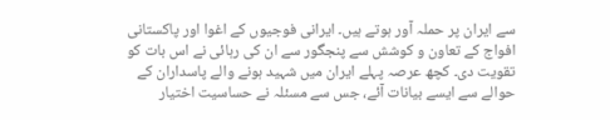سے ایران پر حملہ آور ہوتے ہیں۔ ایرانی فوجیوں کے اغوا اور پاکستانی افواج کے تعاون و کوشش سے پنجگور سے ان کی رہائی نے اس بات کو تقویت دی۔ کچھ عرصہ پہلے ایران میں شہید ہونے والے پاسداران کے حوالے سے ایسے بیانات آئے، جس سے مسئلہ نے حساسیت اختیار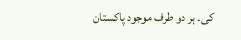کی۔ ہر دو طرف موجود پاکستان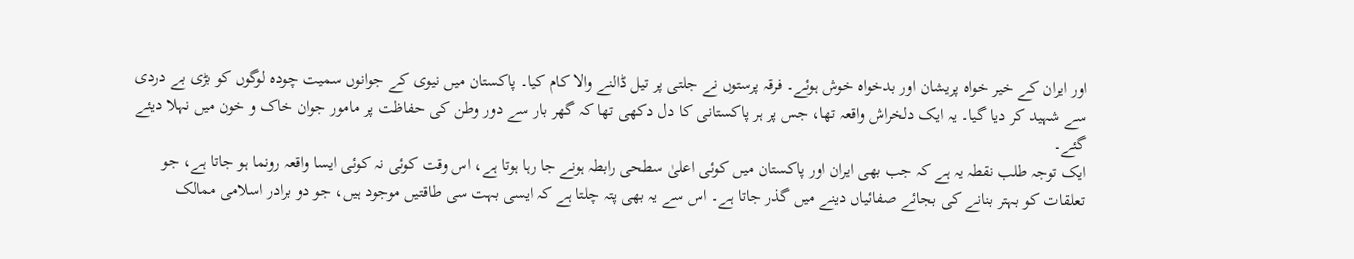اور ایران کے خیر خواہ پریشان اور بدخواہ خوش ہوئے۔ فرقہ پرستوں نے جلتی پر تیل ڈالنے والا کام کیا۔ پاکستان میں نیوی کے جوانوں سمیت چودہ لوگوں کو بڑی بے دردی سے شہید کر دیا گیا۔ یہ ایک دلخراش واقعہ تھا، جس پر ہر پاکستانی کا دل دکھی تھا کہ گھر بار سے دور وطن کی حفاظت پر مامور جوان خاک و خون میں نہلا دیئے گئے۔
ایک توجہ طلب نقطہ یہ ہے کہ جب بھی ایران اور پاکستان میں کوئی اعلیٰ سطحی رابطہ ہونے جا رہا ہوتا ہے، اس وقت کوئی نہ کوئی ایسا واقعہ رونما ہو جاتا ہے، جو تعلقات کو بہتر بنانے کی بجائے صفائیاں دینے میں گذر جاتا ہے۔ اس سے یہ بھی پتہ چلتا ہے کہ ایسی بہت سی طاقتیں موجود ہیں، جو دو برادر اسلامی ممالک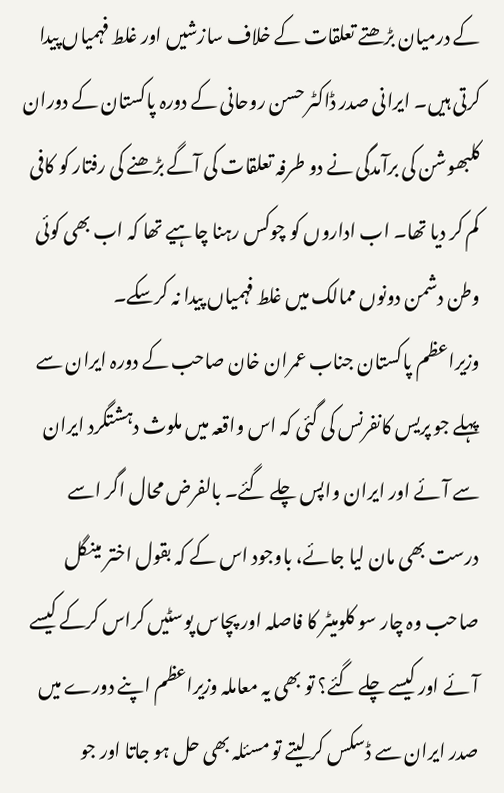کے درمیان بڑھتے تعلقات کے خلاف سازشیں اور غلط فہمیاں پیدا کرتی ہیں۔ ایرانی صدر ڈاکٹر حسن روحانی کے دورہ پاکستان کے دوران کلبھوشن کی برآمدگی نے دو طرفہ تعلقات کی آگے بڑھنے کی رفتار کو کافی کم کر دیا تھا۔ اب اداروں کو چوکس رہنا چاہیے تھا کہ اب بھی کوئی وطن دشمن دونوں ممالک میں غلط فہمیاں پیدا نہ کرسکے۔
وزیراعظم پاکستان جناب عمران خان صاحب کے دورہ ایران سے پہلے جو پریس کانفرنس کی گئی کہ اس واقعہ میں ملوث دہشتگرد ایران سے آئے اور ایران واپس چلے گئے۔ بالفرض محال اگر اسے درست بھی مان لیا جائے، باوجود اس کے کہ بقول اختر مینگل صاحب وہ چار سو کلومیٹر کا فاصلہ اور پچاس پوسٹیں کراس کرکے کیسے آئے اور کیسے چلے گئے؟ تو بھی یہ معاملہ وزیراعظم اپنے دورے میں صدر ایران سے ڈسکس کر لیتے تو مسئلہ بھی حل ہو جاتا اور جو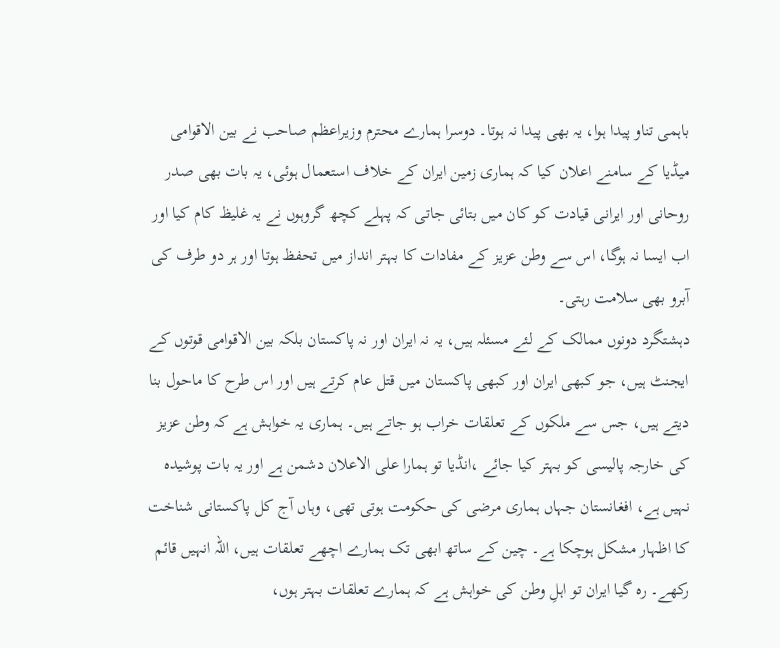باہمی تناو پیدا ہوا، یہ بھی پیدا نہ ہوتا۔ دوسرا ہمارے محترم وزیراعظم صاحب نے بین الاقوامی میڈیا کے سامنے اعلان کیا کہ ہماری زمین ایران کے خلاف استعمال ہوئی، یہ بات بھی صدر روحانی اور ایرانی قیادت کو کان میں بتائی جاتی کہ پہلے کچھ گروہوں نے یہ غلیظ کام کیا اور اب ایسا نہ ہوگا، اس سے وطن عزیز کے مفادات کا بہتر انداز میں تحفظ ہوتا اور ہر دو طرف کی آبرو بھی سلامت رہتی۔
دہشتگرد دونوں ممالک کے لئے مسئلہ ہیں، یہ نہ ایران اور نہ پاکستان بلکہ بین الاقوامی قوتوں کے ایجنٹ ہیں، جو کبھی ایران اور کبھی پاکستان میں قتل عام کرتے ہیں اور اس طرح کا ماحول بنا دیتے ہیں، جس سے ملکوں کے تعلقات خراب ہو جاتے ہیں۔ ہماری یہ خواہش ہے کہ وطن عزیز کی خارجہ پالیسی کو بہتر کیا جائے ،انڈیا تو ہمارا علی الاعلان دشمن ہے اور یہ بات پوشیدہ نہیں ہے، افغانستان جہاں ہماری مرضی کی حکومت ہوتی تھی، وہاں آج کل پاکستانی شناخت کا اظہار مشکل ہوچکا ہے۔ چین کے ساتھ ابھی تک ہمارے اچھے تعلقات ہیں، اللہ انہیں قائم رکھے۔ رہ گیا ایران تو اہلِ وطن کی خواہش ہے کہ ہمارے تعلقات بہتر ہوں،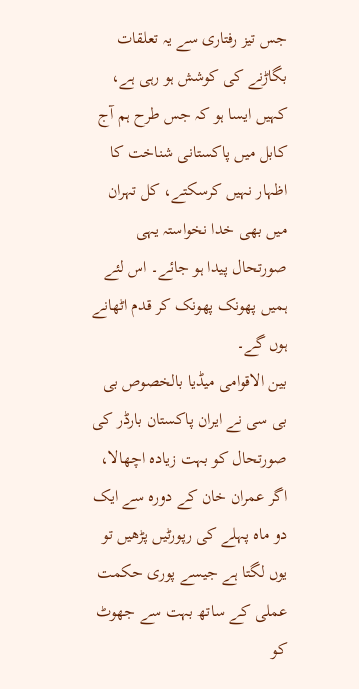جس تیز رفتاری سے یہ تعلقات بگاڑنے کی کوشش ہو رہی ہے، کہیں ایسا ہو کہ جس طرح ہم آج کابل میں پاکستانی شناخت کا اظہار نہیں کرسکتے، کل تہران میں بھی خدا نخواستہ یہی صورتحال پیدا ہو جائے۔ اس لئے ہمیں پھونک پھونک کر قدم اٹھانے ہوں گے۔
بین الاقوامی میڈیا بالخصوص بی بی سی نے ایران پاکستان بارڈر کی صورتحال کو بہت زیادہ اچھالا، اگر عمران خان کے دورہ سے ایک دو ماہ پہلے کی رپورٹیں پڑھیں تو یوں لگتا ہے جیسے پوری حکمت عملی کے ساتھ بہت سے جھوٹ کو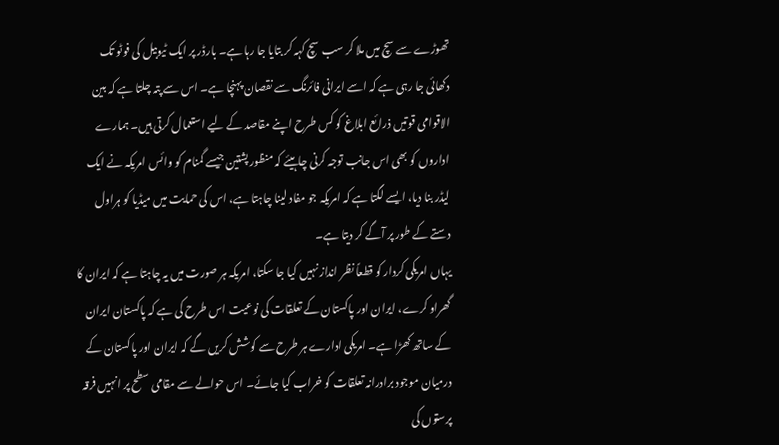تھوڑے سے سچ میں ملا کر سب سچ کہہ کر بتایا جا رہا ہے۔ بارڈر پر ایک ٹیوبیل کی فوٹو تک دکھائی جا رہی ہے کہ اسے ایرانی فائرنگ سے نقصان پہنچا ہے۔ اس سے پتہ چلتا ہے کہ بین الاقوامی قوتیں ذرائع ابلاغ کو کس طرح اپنے مقاصد کے لیے استعمال کرتی ہیں۔ ہمارے اداروں کو بھی اس جانب توجہ کرنی چاہیئے کہ منظور پشتین جیسے گمنام کو وائس امریکہ نے ایک لیڈر بنا دیا، ایسے لگتا ہے کہ امریکہ جو مفاد لینا چاہتا ہے، اس کی حمایت میں میڈیا کو ہراول دستے کے طور پر آگے کر دیتا ہے۔
یہاں امریکی کردار کو قطعاً نظر انداز نہیں کیا جا سکتا، امریکہ ہر صورت میں یہ چاہتا ہے کہ ایران کا گھراو کرے، ایران اور پاکستان کے تعلقات کی نوعیت اس طرح کی ہے کہ پاکستان ایران کے ساتھ کھڑا ہے۔ امریکی ادارے ہر طرح سے کوشش کریں گے کہ ایران اور پاکستان کے درمیان موجود برادرانہ تعلقات کو خراب کیا جائے۔ اس حوالے سے مقامی سطح پر انہیں فرقہ پرستوں کی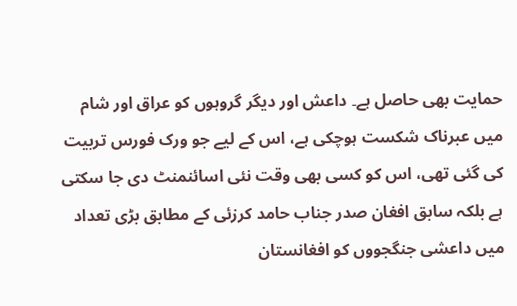حمایت بھی حاصل ہے۔ داعش اور دیگر گروہوں کو عراق اور شام میں عبرناک شکست ہوچکی ہے، اس کے لیے جو ورک فورس تربیت کی گئی تھی، اس کو کسی بھی وقت نئی اسائنمنٹ دی جا سکتی ہے بلکہ سابق افغان صدر جناب حامد کرزئی کے مطابق بڑی تعداد میں داعشی جنگجووں کو افغانستان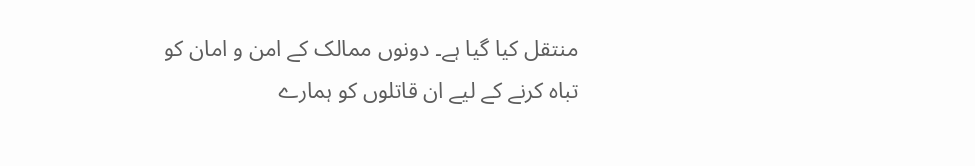منتقل کیا گیا ہے۔ دونوں ممالک کے امن و امان کو تباہ کرنے کے لیے ان قاتلوں کو ہمارے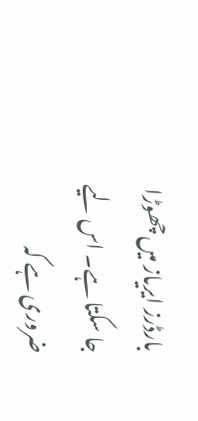بارڈرز ایریاز میں چھوڑا جا سکتا ہے۔ اس لیے ضروری ہے کہ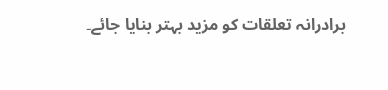برادرانہ تعلقات کو مزید بہتر بنایا جائے۔